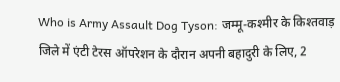Who is Army Assault Dog Tyson: जम्मू-कश्मीर के किश्तवाड़ जिले में एंटी टेरस ऑपरेशन के दौरान अपनी बहादुरी के लिए, 2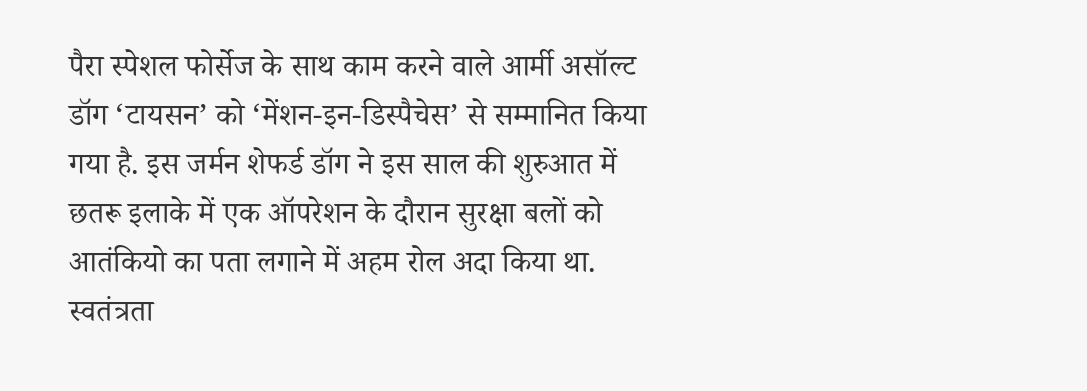पैरा स्पेशल फोर्सेज के साथ काम करने वाले आर्मी असॉल्ट डॉग ‘टायसन’ को ‘मेंशन-इन-डिस्पैचेस’ से सम्मानित किया गया है. इस जर्मन शेफर्ड डॉग ने इस साल की शुरुआत में छतरू इलाके में एक ऑपरेशन के दौरान सुरक्षा बलों को आतंकियो का पता लगाने में अहम रोल अदा किया था. स्वतंत्रता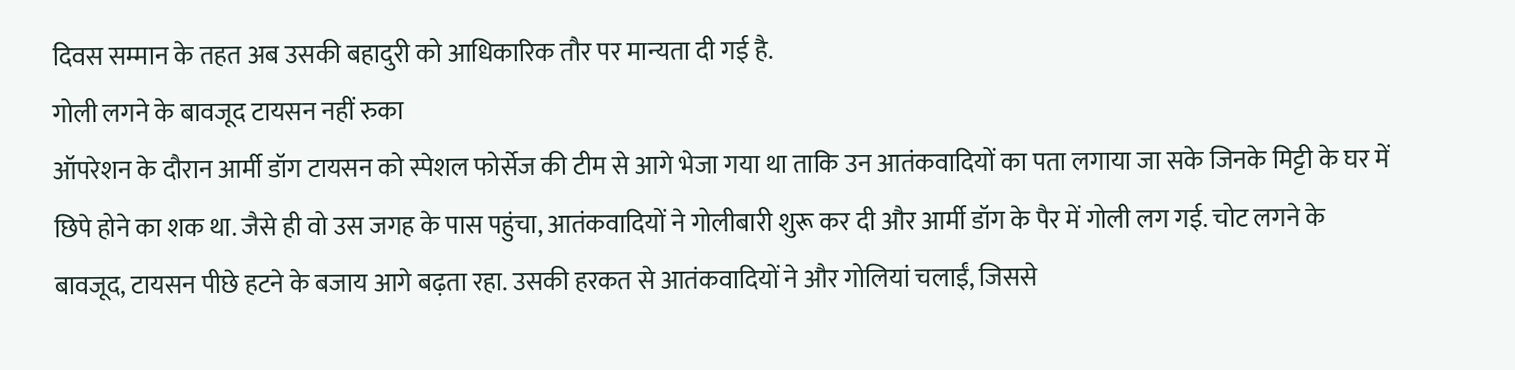दिवस सम्मान के तहत अब उसकी बहादुरी को आधिकारिक तौर पर मान्यता दी गई है.
गोली लगने के बावजूद टायसन नहीं रुका
ऑपरेशन के दौरान आर्मी डॉग टायसन को स्पेशल फोर्सेज की टीम से आगे भेजा गया था ताकि उन आतंकवादियों का पता लगाया जा सके जिनके मिट्टी के घर में छिपे होने का शक था. जैसे ही वो उस जगह के पास पहुंचा, आतंकवादियों ने गोलीबारी शुरू कर दी और आर्मी डॉग के पैर में गोली लग गई. चोट लगने के बावजूद, टायसन पीछे हटने के बजाय आगे बढ़ता रहा. उसकी हरकत से आतंकवादियों ने और गोलियां चलाईं, जिससे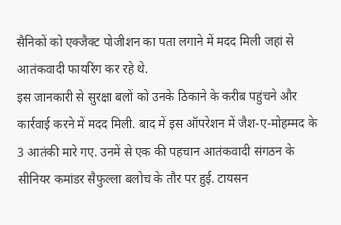सैनिकों को एक्जैक्ट पोजीशन का पता लगाने में मदद मिली जहां से आतंकवादी फायरिंग कर रहे थे.
इस जानकारी से सुरक्षा बलों को उनके ठिकाने के करीब पहुंचने और कार्रवाई करने में मदद मिली. बाद में इस ऑपरेशन में जैश-ए-मोहम्मद के 3 आतंकी मारे गए. उनमें से एक की पहचान आतंकवादी संगठन के सीनियर कमांडर सैफुल्ला बलोच के तौर पर हुई. टायसन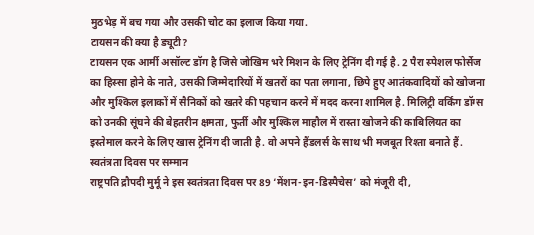मुठभेड़ में बच गया और उसकी चोट का इलाज किया गया.
टायसन की क्या है ड्यूटी?
टायसन एक आर्मी असॉल्ट डॉग है जिसे जोखिम भरे मिशन के लिए ट्रेनिंग दी गई है. 2 पैरा स्पेशल फोर्सेज का हिस्सा होने के नाते, उसकी जिम्मेदारियों में खतरों का पता लगाना, छिपे हुए आतंकवादियों को खोजना और मुश्किल इलाकों में सैनिकों को खतरे की पहचान करने में मदद करना शामिल है. मिलिट्री वर्किंग डॉग्स को उनकी सूंघने की बेहतरीन क्षमता, फुर्ती और मुश्किल माहौल में रास्ता खोजने की काबिलियत का इस्तेमाल करने के लिए खास ट्रेनिंग दी जाती है. वो अपने हैंडलर्स के साथ भी मजबूत रिश्ता बनाते हैं.
स्वतंत्रता दिवस पर सम्मान
राष्ट्रपति द्रौपदी मुर्मू ने इस स्वतंत्रता दिवस पर 89 ‘मेंशन-इन-डिस्पैचेस’ को मंजूरी दी,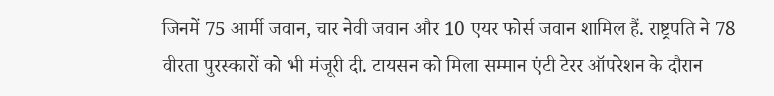जिनमें 75 आर्मी जवान, चार नेवी जवान और 10 एयर फोर्स जवान शामिल हैं. राष्ट्रपति ने 78 वीरता पुरस्कारों को भी मंजूरी दी. टायसन को मिला सम्मान एंटी टेरर ऑपरेशन के दौरान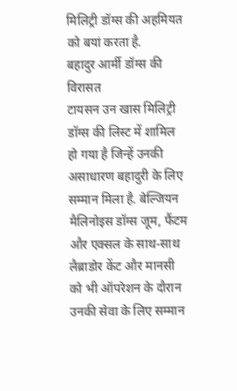मिलिट्री डॉग्स की अहमियत को बयां करता है.
बहादुर आर्मी डॉग्स की विरासत
टायसन उन खास मिलिट्री डॉग्स की लिस्ट में शामिल हो गया है जिन्हें उनकी असाधारण बहादुरी के लिए सम्मान मिला है. बेल्जियन मैलिनोइस डॉग्स जूम, फैंटम और एक्सल के साथ-साथ लैब्राडोर केंट और मानसी को भी ऑपरेशन के दौरान उनकी सेवा के लिए सम्मान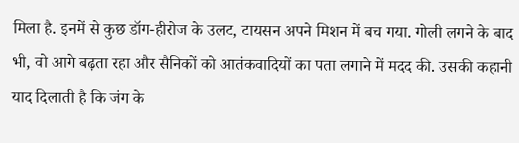मिला है. इनमें से कुछ डॉग-हीरोज के उलट, टायसन अपने मिशन में बच गया. गोली लगने के बाद भी, वो आगे बढ़ता रहा और सैनिकों को आतंकवादियों का पता लगाने में मदद की. उसकी कहानी याद दिलाती है कि जंग के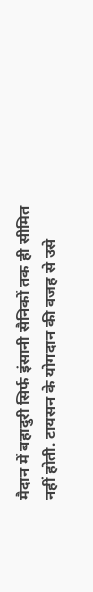मैदान में बहादुरी सिर्फ इंसानी सैनिकों तक ही सीमित नहीं होती. टायसन के योगदान की वजह से उसे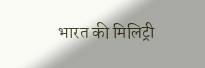भारत की मिलिट्री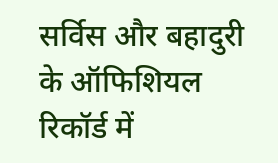सर्विस और बहादुरी के ऑफिशियल रिकॉर्ड में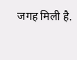जगह मिली है.